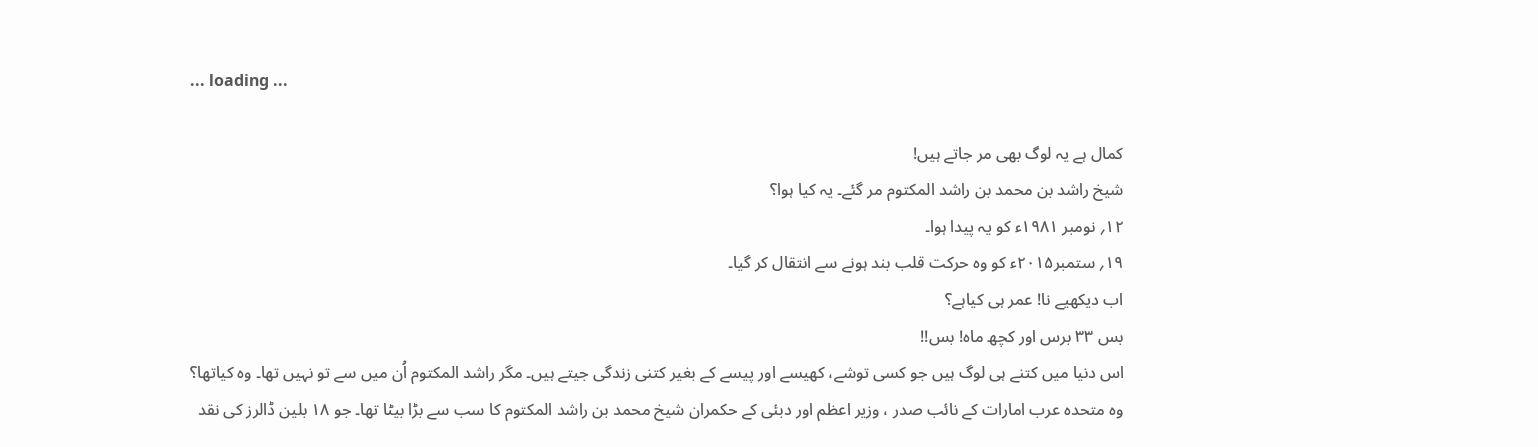... loading ...

کمال ہے یہ لوگ بھی مر جاتے ہیں!
شیخ راشد بن محمد بن راشد المکتوم مر گئے۔ یہ کیا ہوا؟
۱۲؍ نومبر ۱۹۸۱ء کو یہ پیدا ہوا۔
۱۹؍ ستمبر۲۰۱۵ء کو وہ حرکت قلب بند ہونے سے انتقال کر گیا۔
اب دیکھیے نا! عمر ہی کیاہے؟
بس ۳۳ برس اور کچھ ماہ! بس!!
اس دنیا میں کتنے ہی لوگ ہیں جو کسی توشے، کھیسے اور پیسے کے بغیر کتنی زندگی جیتے ہیں۔ مگر راشد المکتوم اُن میں سے تو نہیں تھا۔ وہ کیاتھا؟
وہ متحدہ عرب امارات کے نائب صدر ، وزیر اعظم اور دبئی کے حکمران شیخ محمد بن راشد المکتوم کا سب سے بڑا بیٹا تھا۔ جو ۱۸ بلین ڈالرز کی نقد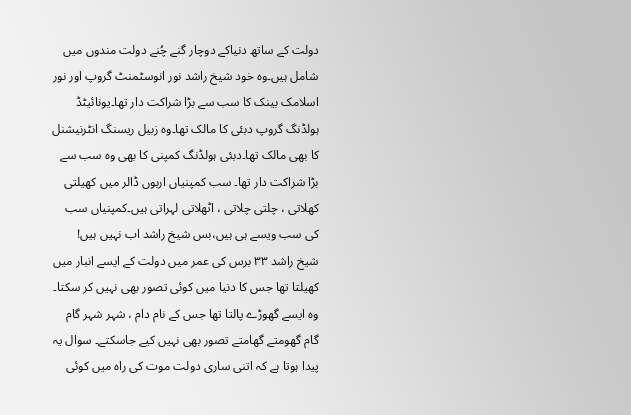دولت کے ساتھ دنیاکے دوچار گنے چُنے دولت مندوں میں شامل ہیں۔وہ خود شیخ راشد نور انوسٹمنٹ گروپ اور نور اسلامک بینک کا سب سے بڑا شراکت دار تھا۔یونائیٹڈ ہولڈنگ گروپ دبئی کا مالک تھا۔وہ زبیل ریسنگ انٹرنیشنل کا بھی مالک تھا۔دبئی ہولڈنگ کمپنی کا بھی وہ سب سے بڑا شراکت دار تھا۔ سب کمپنیاں اربوں ڈالر میں کھیلتی کھلاتی ، چلتی چلاتی ، اٹھلاتی لہراتی ہیں۔کمپنیاں سب کی سب ویسے ہی ہیں،بس شیخ راشد اب نہیں ہیں!
شیخ راشد ۳۳ برس کی عمر میں دولت کے ایسے انبار میں کھیلتا تھا جس کا دنیا میں کوئی تصور بھی نہیں کر سکتا۔ وہ ایسے گھوڑے پالتا تھا جس کے نام دام ، شہر شہر گام گام گھومتے گھامتے تصور بھی نہیں کیے جاسکتے۔ سوال یہ پیدا ہوتا ہے کہ اتنی ساری دولت موت کی راہ میں کوئی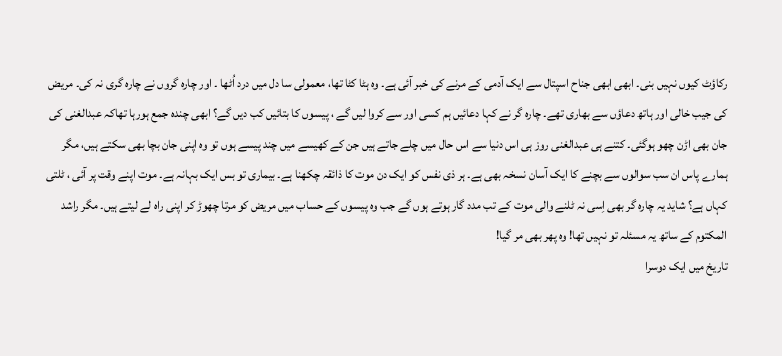رکاؤٹ کیوں نہیں بنی۔ ابھی ابھی جناح اسپتال سے ایک آدمی کے مرنے کی خبر آئی ہے۔ وہ ہٹا کٹا تھا، معمولی سا دل میں درد اُٹھا ۔ اور چارہ گروں نے چارہ گری نہ کی۔ مریض کی جیب خالی اور ہاتھ دعاؤں سے بھاری تھے۔ چارہ گر نے کہا دعائیں ہم کسی اور سے کروا لیں گے ، پیسوں کا بتائیں کب دیں گے؟ ابھی چندہ جمع ہورہا تھاکہ عبدالغنی کی جان بھی اڑن چھو ہوگئی۔ کتنے ہی عبدالغنی روز ہی اس دنیا سے اس حال میں چلے جاتے ہیں جن کے کھیسے میں چند پیسے ہوں تو وہ اپنی جان بچا بھی سکتے ہیں، مگر ہمارے پاس ان سب سوالوں سے بچنے کا ایک آسان نسخہ بھی ہے۔ ہر ذی نفس کو ایک دن موت کا ذائقہ چکھنا ہے۔ بیماری تو بس ایک بہانہ ہے۔ موت اپنے وقت پر آئی ، ٹلتی کہاں ہے؟ شاید یہ چارہ گر بھی اِسی نہ ٹلنے والی موت کے تب مدد گار ہوتے ہوں گے جب وہ پیسوں کے حساب میں مریض کو مرتا چھوڑ کر اپنی راہ لے لیتے ہیں۔ مگر راشد المکتوم کے ساتھ یہ مسئلہ تو نہیں تھا! وہ پھر بھی مر گیا!
تاریخ میں ایک دوسرا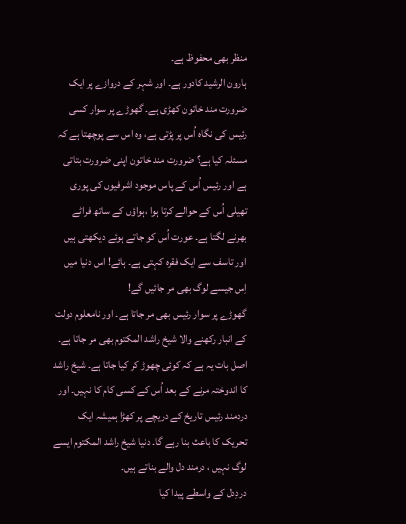منظر بھی محفوظ ہے۔
ہارون الرشید کادور ہے۔ اور شہر کے دروازے پر ایک ضرورت مند خاتون کھڑی ہے۔ گھوڑے پر سوار کسی رئیس کی نگاہ اُس پر پڑتی ہے، وہ اس سے پوچھتا ہے کہ مسئلہ کیا ہے؟ ضرورت مند خاتون اپنی ضرورت بتاتی ہے اور رئیس اُس کے پاس موجود اشرفیوں کی پوری تھیلی اُس کے حوالے کرتا ہوا ،ہواؤں کے ساتھ فراٹے بھرنے لگتا ہے۔ عورت اُس کو جاتے ہوئے دیکھتی ہیں اور تاسف سے ایک فقرہ کہتی ہے۔ ہائے! اس دنیا میں اِس جیسے لوگ بھی مر جائیں گے!
گھوڑے پر سوار رئیس بھی مر جاتا ہے۔ اور نامعلوم دولت کے انبار رکھنے والا شیخ راشد المکتوم بھی مر جاتا ہے۔ اصل بات یہ ہے کہ کوئی چھوڑ کر کیا جاتا ہے۔ شیخ راشد کا اندوختہ مرنے کے بعد اُس کے کسی کام کا نہیں۔ اور دردمند رئیس تاریخ کے دریچے پر کھڑا ہمیشہ ایک تحریک کا باعث بنا رہے گا۔ دنیا شیخ راشد المکتوم ایسے لوگ نہیں ، درمند دل والے بناتے ہیں۔
دردِدل کے واسطے پیدا کیا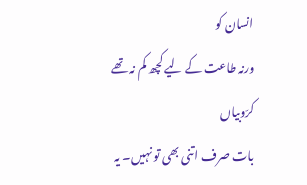انسان کو
ورنہ طاعت کے لیے کچھ کم نہ تھے کرّوبیاں
بات صرف اتنی بھی تو نہیں۔ یہ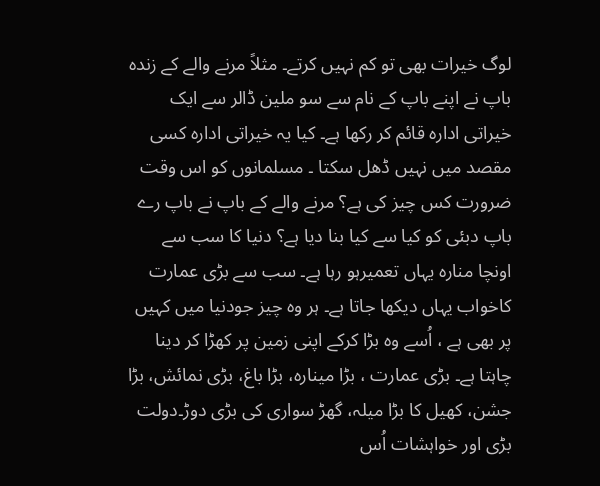لوگ خیرات بھی تو کم نہیں کرتے۔ مثلاً مرنے والے کے زندہ باپ نے اپنے باپ کے نام سے سو ملین ڈالر سے ایک خیراتی ادارہ قائم کر رکھا ہے۔ کیا یہ خیراتی ادارہ کسی مقصد میں نہیں ڈھل سکتا ۔ مسلمانوں کو اس وقت ضرورت کس چیز کی ہے؟ مرنے والے کے باپ نے باپ رے باپ دبئی کو کیا سے کیا بنا دیا ہے؟ دنیا کا سب سے اونچا منارہ یہاں تعمیرہو رہا ہے۔ سب سے بڑی عمارت کاخواب یہاں دیکھا جاتا ہے۔ ہر وہ چیز جودنیا میں کہیں پر بھی ہے ، اُسے وہ بڑا کرکے اپنی زمین پر کھڑا کر دینا چاہتا ہے۔ بڑی عمارت ، بڑا مینارہ، بڑا باغ، بڑی نمائش، بڑا جشن، کھیل کا بڑا میلہ، گھڑ سواری کی بڑی دوڑ۔دولت بڑی اور خواہشات اُس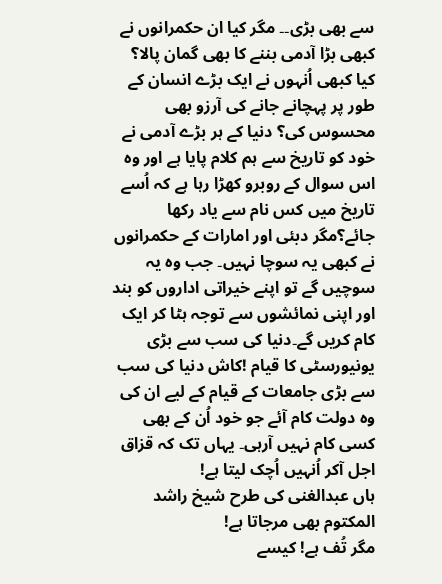سے بھی بڑی۔۔ مگر کیا ان حکمرانوں نے کبھی بڑا آدمی بننے کا بھی گمان پالا؟ کیا کبھی اُنہوں نے ایک بڑے انسان کے طور پر پہچانے جانے کی آرزو بھی محسوس کی؟ دنیا کے ہر بڑے آدمی نے خود کو تاریخ سے ہم کلام پایا ہے اور وہ اس سوال کے روبرو کھڑا رہا ہے کہ اُسے تاریخ میں کس نام سے یاد رکھا جائے؟مگر دبئی اور امارات کے حکمرانوں نے کبھی یہ سوچا نہیں۔ جب وہ یہ سوچیں گے تو اپنے خیراتی اداروں کو بند اور اپنی نمائشوں سے توجہ ہٹا کر ایک کام کریں گے۔دنیا کی سب سے بڑی یونیورسٹی کا قیام !کاش دنیا کی سب سے بڑی جامعات کے قیام کے لیے ان کی وہ دولت کام آئے جو خود اُن کے بھی کسی کام نہیں آرہی۔ یہاں تک کہ قزاق اجل آکر اُنہیں اُچک لیتا ہے!
ہاں عبدالغنی کی طرح شیخ راشد المکتوم بھی مرجاتا ہے!
مگر تُف ہے! کیسے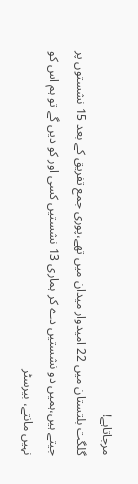مرجاتاہے!
گلگت بلتستان میں 22 امیدوار میدان میں تھے،پوری جمع تفریق کے بعد 15 نشستوں پر جیتے ہیں،ہمیں دو نشستیں دے کر ہماری 13 نشستیں کسی اور کو دیں گے تو ہم اس کو نہیں مانتے، بیرسٹر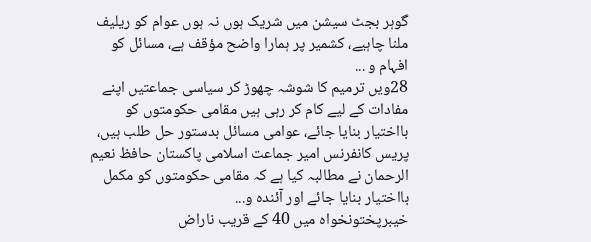گوہر بجٹ سیشن میں شریک ہوں نہ ہوں عوام کو ریلیف ملنا چاہیے، کشمیر پر ہمارا واضح مؤقف ہے، مسائل کو افہام و ...
28ویں ترمیم کا شوشہ چھوڑ کر سیاسی جماعتیں اپنے مفادات کے لیے کام کر رہی ہیں مقامی حکومتوں کو بااختیار بنایا جائے، عوامی مسائل بدستور حل طلب ہیں، پریس کانفرنس امیر جماعت اسلامی پاکستان حافظ نعیم الرحمان نے مطالبہ کیا ہے کہ مقامی حکومتوں کو مکمل بااختیار بنایا جائے اور آئندہ و...
خیبرپختونخواہ میں 40 کے قریب ناراض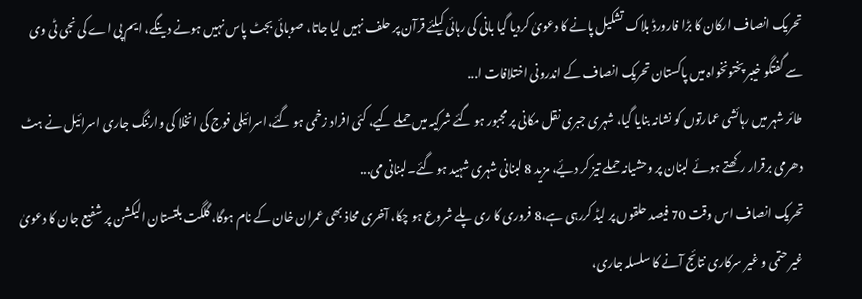تحریک انصاف ارکان کا بڑا فارورڈ بلاک تشکیل پانے کا دعویٰ کردیا گیا بانی کی رہائی کیلئے قرآن پر حلف نہیں لیا جاتا، صوبائی بجٹ پاس نہیں ہونے دینگے، ایم پی اے کی نجی ٹی وی سے گفتگو خیبر پختونخواہ میں پاکستان تحریک انصاف کے اندرونی اختلافات ا...
طائر شہر میں رہائشی عمارتوں کو نشانہ بنایا گیا، شہری جبری نقل مکانی پر مجبور ہو گئے شرکیہ میں حملے کیے، کئی افراد زخمی ہو گئے،اسرائیلی فوج کی انخلا کی وارننگ جاری اسرائیل نے ہٹ دھرمی برقرار رکھتے ہوئے لبنان پر وحشیانہ حملے تیز کر دیٔے، مزید 8 لبنانی شہری شہید ہو گئے۔لبنانی می...
تحریک انصاف اس وقت 70 فیصد حلقوں پر لیڈ کررہی ہے،8 فروری کا ری پلے شروع ہو چکا، آخری محاذ بھی عمران خان کے نام ہوگا، گلگت بلتستان الیکشن پر شفیع جان کا دعویٰ غیر حتمی و غیر سرکاری نتائج آنے کا سلسلہ جاری،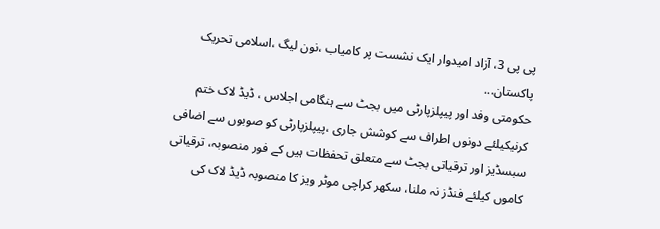پی پی 3، آزاد امیدوار ایک نشست پر کامیاب ،نون لیگ ،اسلامی تحریک پاکستان...
حکومتی وفد اور پیپلزپارٹی میں بجٹ سے ہنگامی اجلاس ، ڈیڈ لاک ختم کرنیکیلئے دونوں اطراف سے کوشش جاری ،پیپلزپارٹی کو صوبوں سے اضافی سبسڈیز اور ترقیاتی بجٹ سے متعلق تحفظات ہیں کے فور منصوبہ، ترقیاتی کاموں کیلئے فنڈز نہ ملنا، سکھر کراچی موٹر ویز کا منصوبہ ڈیڈ لاک کی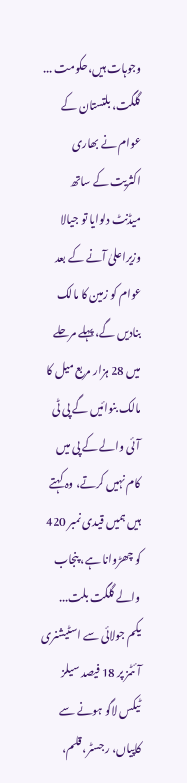وجوہات ہیں،حکومت ...
گلگت، بلتستان کے عوام نے بھاری اکثریت کے ساتھ میڈنٹ دلوایا تو جیالا وزیراعلیٰ آنے کے بعد عوام کو زمین کا مالک بنادیں گے، پہلے مرحلے میں 28 ہزار مربع میل کا مالک بنوائیں گے پی ٹی آئی والے کے پی میں کام نہیں کرتے، وہ کہتے ہیں ہمیں قیدی نمبر 420 کو چھڑوانا ہے، پنجاب والے گلگت بلت...
یکم جولائی سے اسٹیشنری آئٹمز پر 18 فیصد سیلز ٹیکس لاگو ہونے سے کاپیاں، رجسٹر، قلم،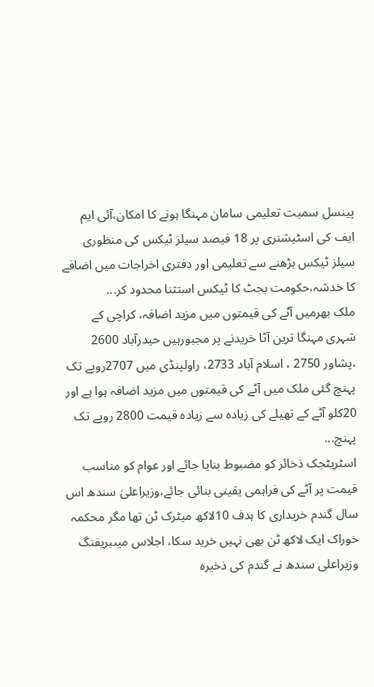پینسل سمیت تعلیمی سامان مہنگا ہونے کا امکان،آئی ایم ایف کی اسٹیشنری پر 18 فیصد سیلز ٹیکس کی منظوری سیلز ٹیکس بڑھنے سے تعلیمی اور دفتری اخراجات میں اضافے کا خدشہ،حکومت بجٹ کا ٹیکس استثنا محدود کر...
ملک بھرمیں آٹے کی قیمتوں میں مزید اضافہ، کراچی کے شہری مہنگا ترین آٹا خریدنے پر مجبورہیں حیدرآباد 2600 ،پشاور 2750 ، اسلام آباد 2733، راولپنڈی میں 2707روپے تک پہنچ گئی ملک میں آٹے کی قیمتوں میں مزید اضافہ ہوا ہے اور 20کلو آٹے کے تھیلے کی زیادہ سے زیادہ قیمت 2800 روپے تک پہنچ...
اسٹریٹجک ذخائر کو مضبوط بنایا جائے اور عوام کو مناسب قیمت پر آٹے کی فراہمی یقینی بنائی جائے،وزیراعلیٰ سندھ اس سال گندم خریداری کا ہدف 10لاکھ میٹرک ٹن تھا مگر محکمہ خوراک ایک لاکھ ٹن بھی نہیں خرید سکا، اجلاس میںبریفنگ وزیراعلی سندھ نے گندم کی ذخیرہ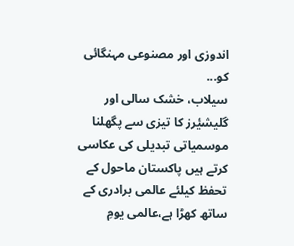اندوزی اور مصنوعی مہنگائی کو...
سیلاب، خشک سالی اور گلیشیٔرز کا تیزی سے پگھلنا موسمیاتی تبدیلی کی عکاسی کرتے ہیں پاکستان ماحول کے تحفظ کیلئے عالمی برادری کے ساتھ کھڑا ہے،عالمی یومِ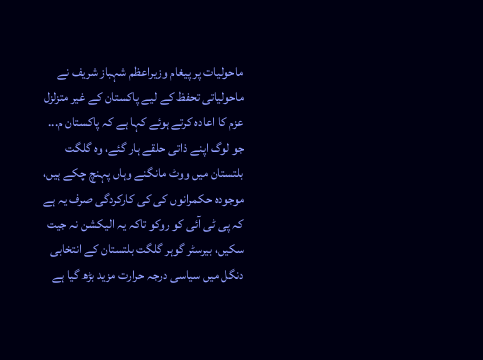ماحولیات پر پیغام وزیراعظم شہباز شریف نے ماحولیاتی تحفظ کے لیے پاکستان کے غیر متزلزل عزم کا اعادہ کرتے ہوئے کہا ہے کہ پاکستان م...
جو لوگ اپنے ذاتی حلقے ہار گئے، وہ گلگت بلتستان میں ووٹ مانگنے وہاں پہنچ چکے ہیں، موجودہ حکمرانوں کی کی کارکردگی صرف یہ ہے کہ پی ٹی آئی کو روکو تاکہ یہ الیکشن نہ جیت سکیں، بیرسٹر گوہر گلگت بلتستان کے انتخابی دنگل میں سیاسی درجہ حرارت مزید بڑھ گیا ہے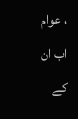، عوام اب ان کے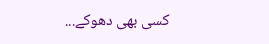کسی بھی دھوکے...